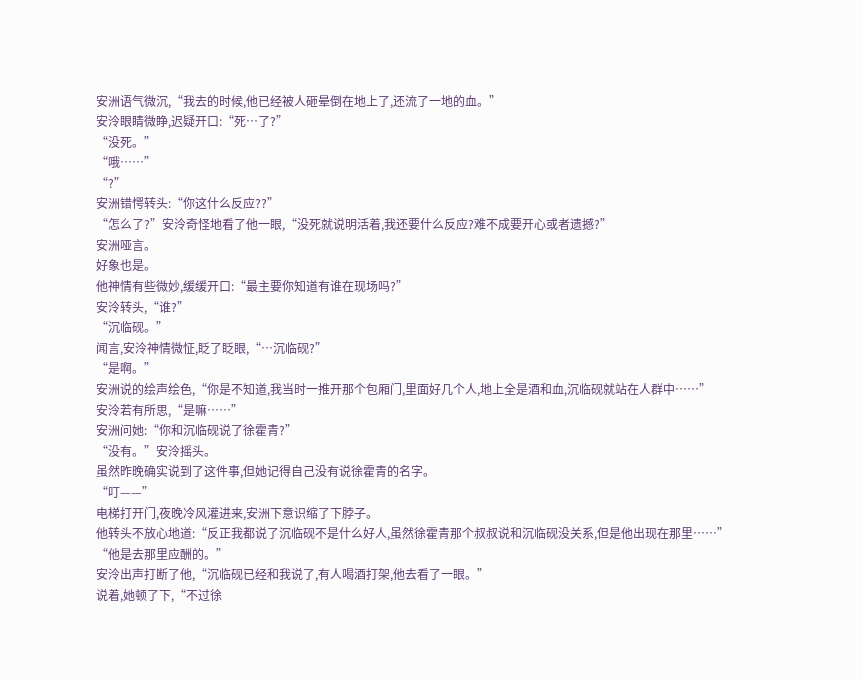安洲语气微沉,“我去的时候,他已经被人砸晕倒在地上了,还流了一地的血。”
安泠眼睛微睁,迟疑开口:“死…了?”
“没死。”
“哦……”
“?”
安洲错愕转头:“你这什么反应??”
“怎么了?”安泠奇怪地看了他一眼,“没死就说明活着,我还要什么反应?难不成要开心或者遗撼?”
安洲哑言。
好象也是。
他神情有些微妙,缓缓开口:“最主要你知道有谁在现场吗?”
安泠转头,“谁?”
“沉临砚。”
闻言,安泠神情微怔,眨了眨眼,“…沉临砚?”
“是啊。”
安洲说的绘声绘色,“你是不知道,我当时一推开那个包厢门,里面好几个人,地上全是酒和血,沉临砚就站在人群中……”
安泠若有所思,“是嘛……”
安洲问她:“你和沉临砚说了徐霍青?”
“没有。”安泠摇头。
虽然昨晚确实说到了这件事,但她记得自己没有说徐霍青的名字。
“叮——”
电梯打开门,夜晚冷风灌进来,安洲下意识缩了下脖子。
他转头不放心地道:“反正我都说了沉临砚不是什么好人,虽然徐霍青那个叔叔说和沉临砚没关系,但是他出现在那里……”
“他是去那里应酬的。”
安泠出声打断了他,“沉临砚已经和我说了,有人喝酒打架,他去看了一眼。”
说着,她顿了下,“不过徐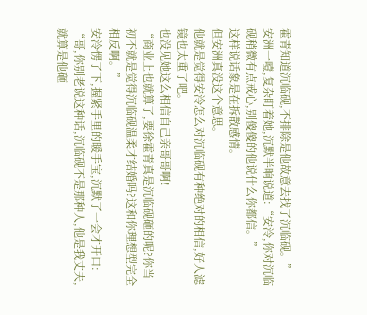霍青知道沉临砚,不排除是他故意去找了沉临砚。”
安洲一噎,复杂盯着她,沉默半晌说道:“安泠,你对沉临砚稍微有点戒心,别傻傻的他说什么你都信。”
这样说话象是在拆散感情。
但安洲真没这个意思。
他就是觉得安泠怎么对沉临砚有种绝对的相信,好人滤镜也太重了吧。
也没见她这么相信自己亲哥哥啊!
“商业上也就算了,要徐霍青真是沉临砚砸的呢?你当初不就是觉得沉临砚温柔才结婚吗?这和你理想型完全相反啊。”
安泠愣了下,握紧手里的暖手宝,沉默了一会才开口:
“哥,你别老说这种话,沉临砚不是那种人,他是我丈夫,就算是他砸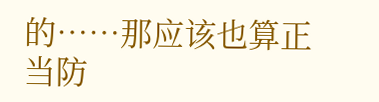的……那应该也算正当防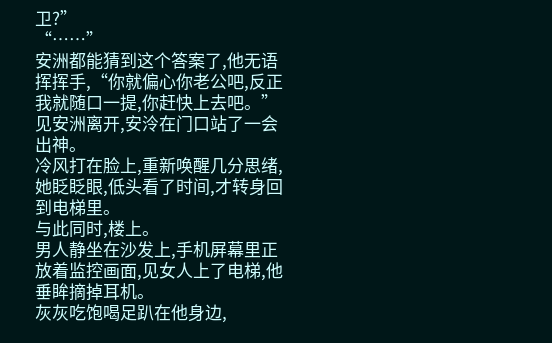卫?”
“……”
安洲都能猜到这个答案了,他无语挥挥手,“你就偏心你老公吧,反正我就随口一提,你赶快上去吧。”
见安洲离开,安泠在门口站了一会出神。
冷风打在脸上,重新唤醒几分思绪,她眨眨眼,低头看了时间,才转身回到电梯里。
与此同时,楼上。
男人静坐在沙发上,手机屏幕里正放着监控画面,见女人上了电梯,他垂眸摘掉耳机。
灰灰吃饱喝足趴在他身边,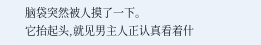脑袋突然被人摸了一下。
它抬起头,就见男主人正认真看着什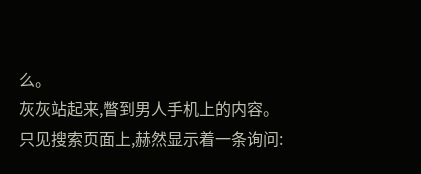么。
灰灰站起来,瞥到男人手机上的内容。
只见搜索页面上,赫然显示着一条询问: